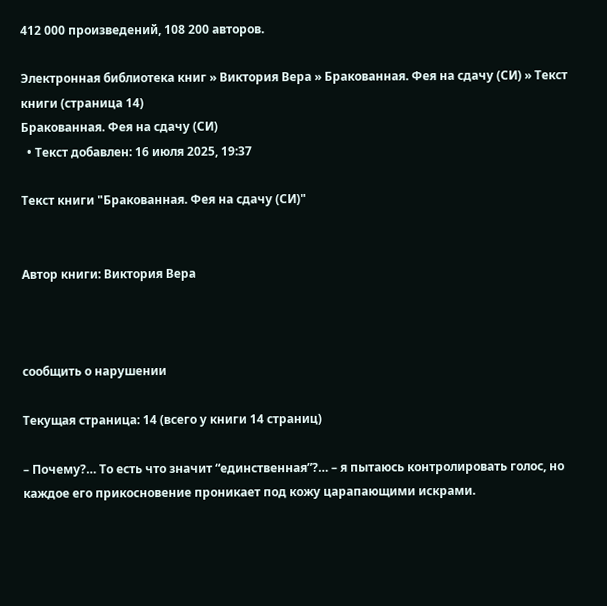412 000 произведений, 108 200 авторов.

Электронная библиотека книг » Виктория Вера » Бракованная. Фея на сдачу (СИ) » Текст книги (страница 14)
Бракованная. Фея на сдачу (СИ)
  • Текст добавлен: 16 июля 2025, 19:37

Текст книги "Бракованная. Фея на сдачу (СИ)"


Автор книги: Виктория Вера



сообщить о нарушении

Текущая страница: 14 (всего у книги 14 страниц)

– Почему?… То есть что значит “единственная”?… – я пытаюсь контролировать голос, но каждое его прикосновение проникает под кожу царапающими искрами.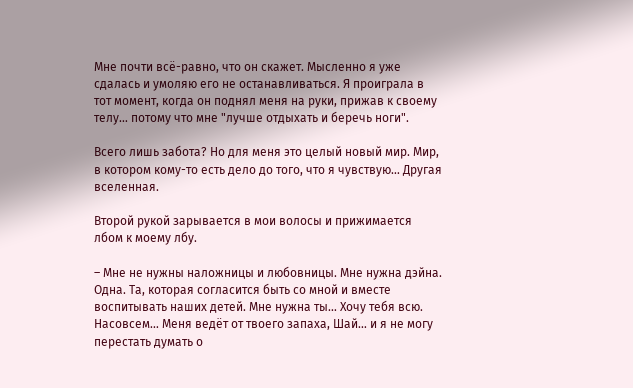Мне почти всё-равно, что он скажет. Мысленно я уже сдалась и умоляю его не останавливаться. Я проиграла в тот момент, когда он поднял меня на руки, прижав к своему телу… потому что мне "лучше отдыхать и беречь ноги".

Всего лишь забота? Но для меня это целый новый мир. Мир, в котором кому-то есть дело до того, что я чувствую… Другая вселенная.

Второй рукой зарывается в мои волосы и прижимается лбом к моему лбу.

– Мне не нужны наложницы и любовницы. Мне нужна дэйна. Одна. Та, которая согласится быть со мной и вместе воспитывать наших детей. Мне нужна ты… Хочу тебя всю. Насовсем… Меня ведёт от твоего запаха, Шай… и я не могу перестать думать о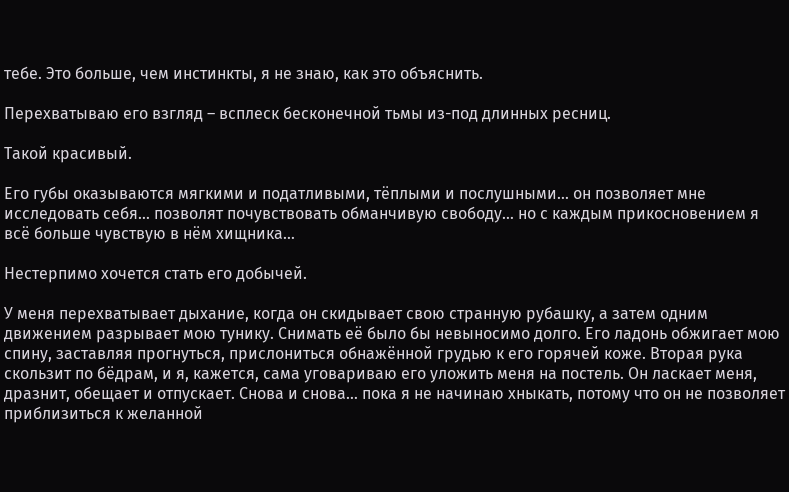тебе. Это больше, чем инстинкты, я не знаю, как это объяснить.

Перехватываю его взгляд – всплеск бесконечной тьмы из-под длинных ресниц.

Такой красивый.

Его губы оказываются мягкими и податливыми, тёплыми и послушными… он позволяет мне исследовать себя… позволят почувствовать обманчивую свободу… но с каждым прикосновением я всё больше чувствую в нём хищника…

Нестерпимо хочется стать его добычей.

У меня перехватывает дыхание, когда он скидывает свою странную рубашку, а затем одним движением разрывает мою тунику. Снимать её было бы невыносимо долго. Его ладонь обжигает мою спину, заставляя прогнуться, прислониться обнажённой грудью к его горячей коже. Вторая рука скользит по бёдрам, и я, кажется, сама уговариваю его уложить меня на постель. Он ласкает меня, дразнит, обещает и отпускает. Снова и снова… пока я не начинаю хныкать, потому что он не позволяет приблизиться к желанной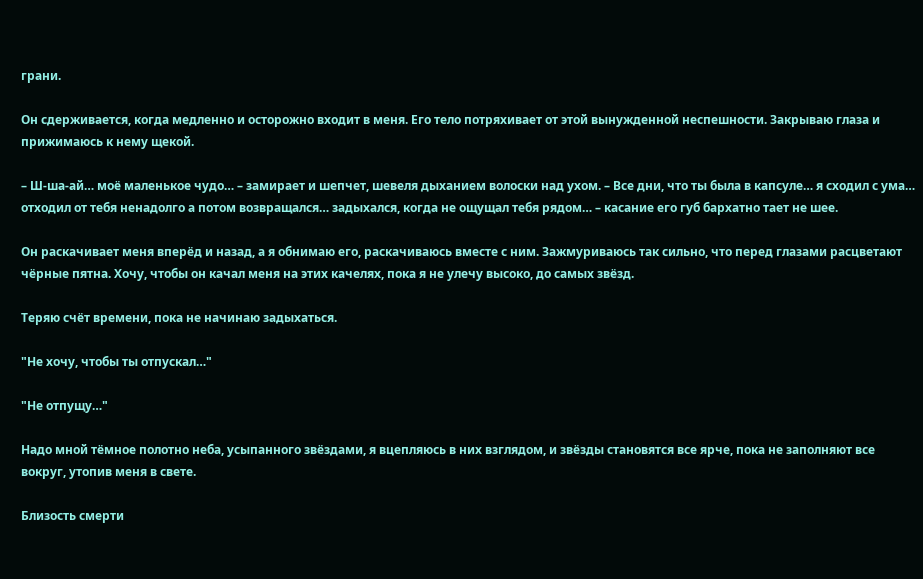грани.

Он сдерживается, когда медленно и осторожно входит в меня. Его тело потряхивает от этой вынужденной неспешности. Закрываю глаза и прижимаюсь к нему щекой.

– Ш-ша-ай… моё маленькое чудо… – замирает и шепчет, шевеля дыханием волоски над ухом. – Все дни, что ты была в капсуле… я сходил с ума… отходил от тебя ненадолго а потом возвращался… задыхался, когда не ощущал тебя рядом… – касание его губ бархатно тает не шее.

Он раскачивает меня вперёд и назад, а я обнимаю его, раскачиваюсь вместе с ним. Зажмуриваюсь так сильно, что перед глазами расцветают чёрные пятна. Хочу, чтобы он качал меня на этих качелях, пока я не улечу высоко, до самых звёзд.

Теряю счёт времени, пока не начинаю задыхаться.

"Не хочу, чтобы ты отпускал…"

"Не отпущу…"

Надо мной тёмное полотно неба, усыпанного звёздами, я вцепляюсь в них взглядом, и звёзды становятся все ярче, пока не заполняют все вокруг, утопив меня в свете.

Близость смерти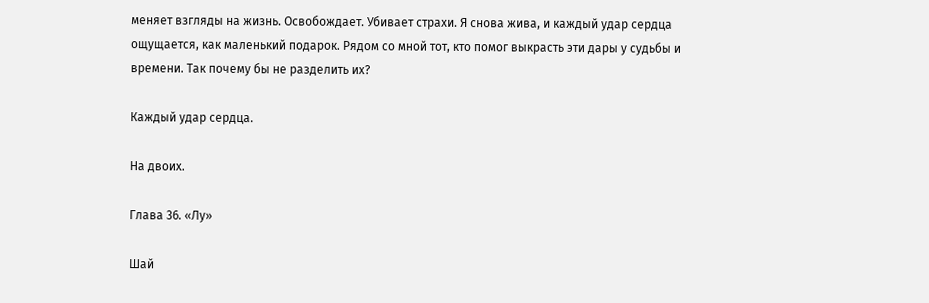меняет взгляды на жизнь. Освобождает. Убивает страхи. Я снова жива, и каждый удар сердца ощущается, как маленький подарок. Рядом со мной тот, кто помог выкрасть эти дары у судьбы и времени. Так почему бы не разделить их?

Каждый удар сердца.

На двоих.

Глава 36. «Лу»

Шай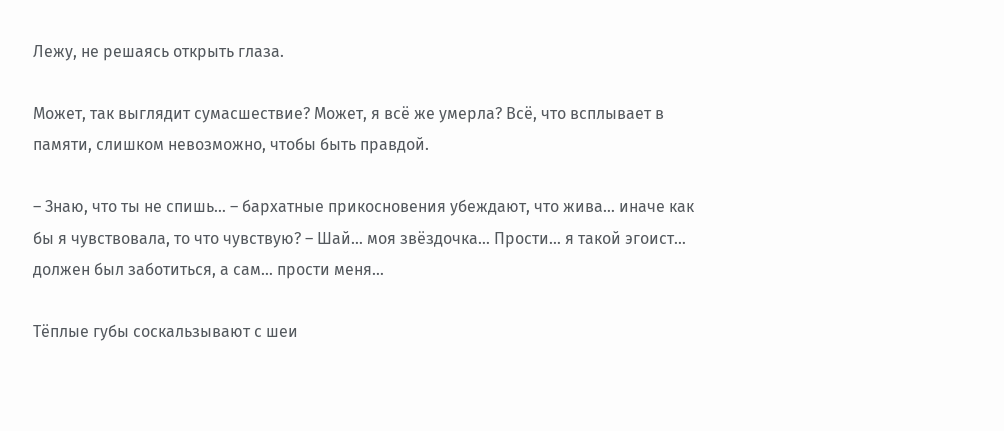Лежу, не решаясь открыть глаза.

Может, так выглядит сумасшествие? Может, я всё же умерла? Всё, что всплывает в памяти, слишком невозможно, чтобы быть правдой.

– Знаю, что ты не спишь… – бархатные прикосновения убеждают, что жива… иначе как бы я чувствовала, то что чувствую? – Шай… моя звёздочка… Прости… я такой эгоист… должен был заботиться, а сам… прости меня…

Тёплые губы соскальзывают с шеи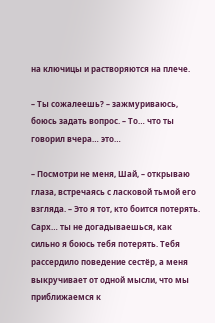на ключицы и растворяются на плече.

– Ты сожалеешь? – зажмуриваюсь, боюсь задать вопрос. – То… что ты говорил вчера… это…

– Посмотри не меня, Шай, – открываю глаза, встречаясь с ласковой тьмой его взгляда. – Это я тот, кто боится потерять. Сарх… ты не догадываешься, как сильно я боюсь тебя потерять. Тебя рассердило поведение сестёр, а меня выкручивает от одной мысли, что мы приближаемся к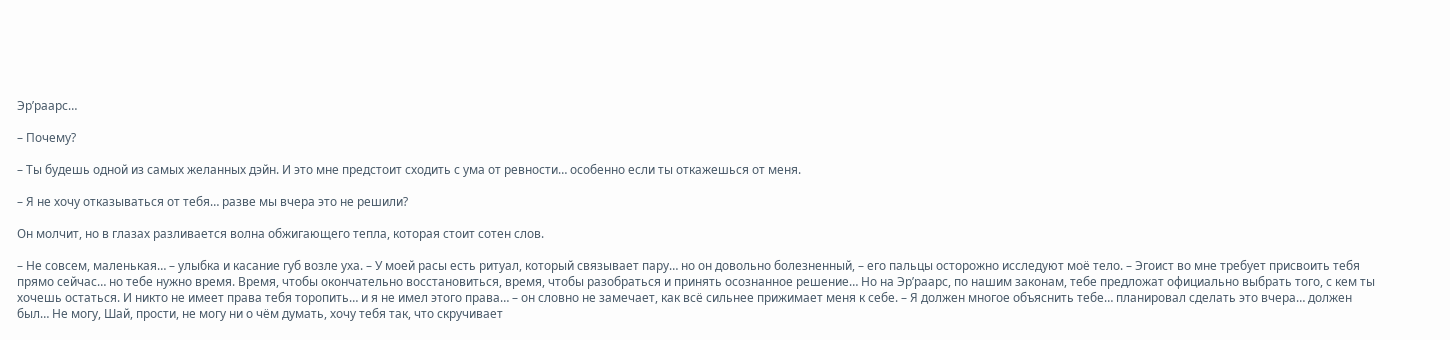Эр’раарс…

– Почему?

– Ты будешь одной из самых желанных дэйн. И это мне предстоит сходить с ума от ревности… особенно если ты откажешься от меня.

– Я не хочу отказываться от тебя… разве мы вчера это не решили?

Он молчит, но в глазах разливается волна обжигающего тепла, которая стоит сотен слов.

– Не совсем, маленькая… – улыбка и касание губ возле уха. – У моей расы есть ритуал, который связывает пару… но он довольно болезненный, – его пальцы осторожно исследуют моё тело. – Эгоист во мне требует присвоить тебя прямо сейчас… но тебе нужно время. Время, чтобы окончательно восстановиться, время, чтобы разобраться и принять осознанное решение… Но на Эр’раарс, по нашим законам, тебе предложат официально выбрать того, с кем ты хочешь остаться. И никто не имеет права тебя торопить… и я не имел этого права… – он словно не замечает, как всё сильнее прижимает меня к себе. – Я должен многое объяснить тебе… планировал сделать это вчера… должен был… Не могу, Шай, прости, не могу ни о чём думать, хочу тебя так, что скручивает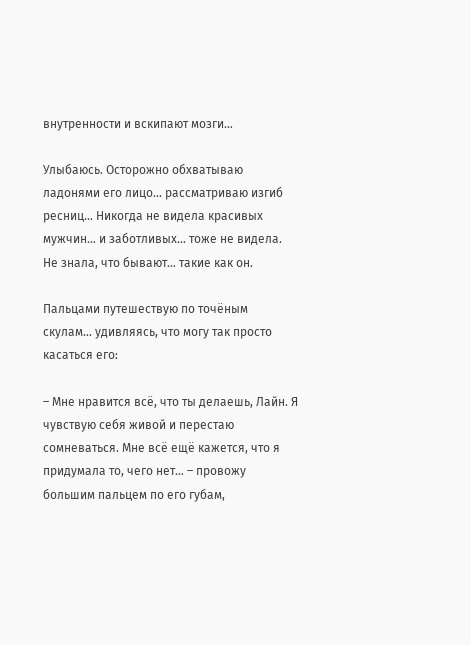внутренности и вскипают мозги…

Улыбаюсь. Осторожно обхватываю ладонями его лицо… рассматриваю изгиб ресниц… Никогда не видела красивых мужчин… и заботливых… тоже не видела. Не знала, что бывают… такие как он.

Пальцами путешествую по точёным скулам… удивляясь, что могу так просто касаться его:

– Мне нравится всё, что ты делаешь, Лайн. Я чувствую себя живой и перестаю сомневаться. Мне всё ещё кажется, что я придумала то, чего нет… – провожу большим пальцем по его губам,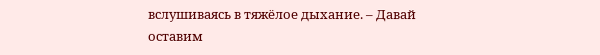вслушиваясь в тяжёлое дыхание. – Давай оставим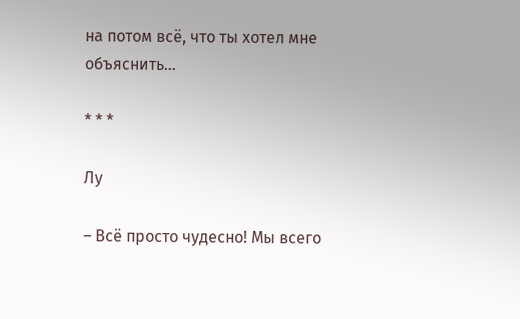на потом всё, что ты хотел мне объяснить…

* * *

Лу

– Всё просто чудесно! Мы всего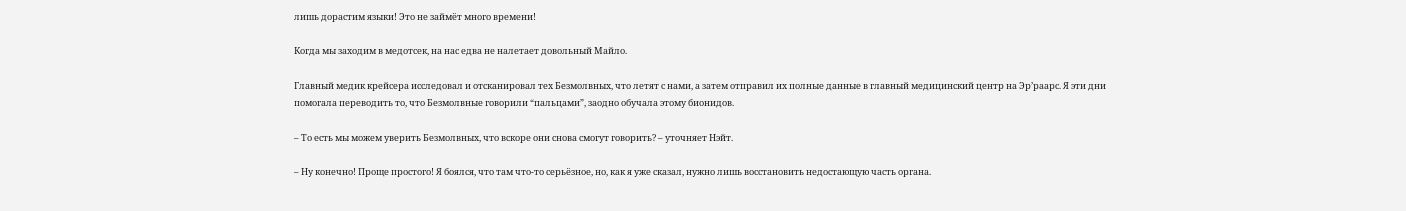лишь дорастим языки! Это не займёт много времени!

Когда мы заходим в медотсек, на нас едва не налетает довольный Майло.

Главный медик крейсера исследовал и отсканировал тех Безмолвных, что летят с нами, а затем отправил их полные данные в главный медицинский центр на Эр’раарс. Я эти дни помогала переводить то, что Безмолвные говорили “пальцами”, заодно обучала этому бионидов.

– То есть мы можем уверить Безмолвных, что вскоре они снова смогут говорить? – уточняет Нэйт.

– Ну конечно! Проще простого! Я боялся, что там что-то серьёзное, но, как я уже сказал, нужно лишь восстановить недостающую часть органа.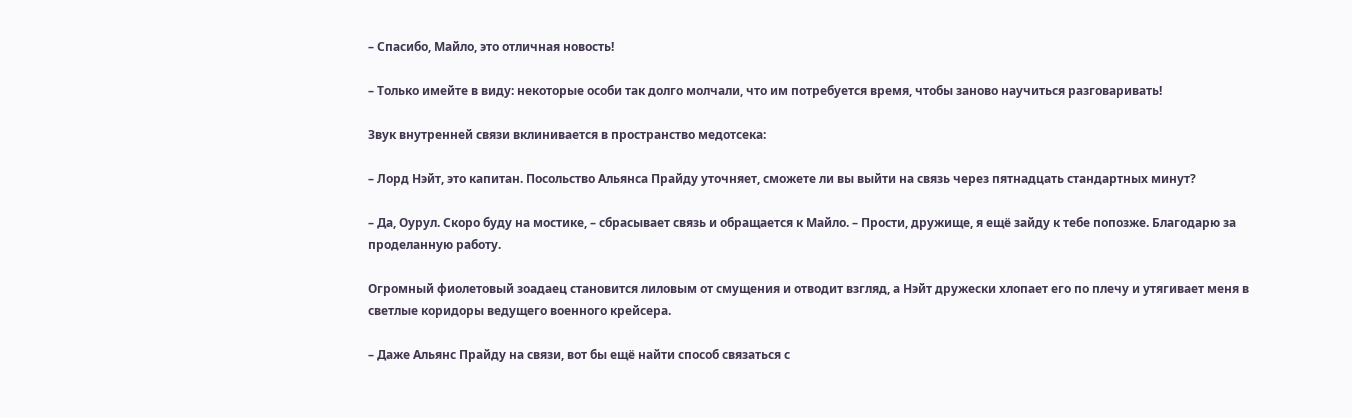– Спасибо, Майло, это отличная новость!

– Только имейте в виду: некоторые особи так долго молчали, что им потребуется время, чтобы заново научиться разговаривать!

Звук внутренней связи вклинивается в пространство медотсека:

– Лорд Нэйт, это капитан. Посольство Альянса Прайду уточняет, сможете ли вы выйти на связь через пятнадцать стандартных минут?

– Да, Оурул. Скоро буду на мостике, – сбрасывает связь и обращается к Майло. – Прости, дружище, я ещё зайду к тебе попозже. Благодарю за проделанную работу.

Огромный фиолетовый зоадаец становится лиловым от смущения и отводит взгляд, а Нэйт дружески хлопает его по плечу и утягивает меня в светлые коридоры ведущего военного крейсера.

– Даже Альянс Прайду на связи, вот бы ещё найти способ связаться с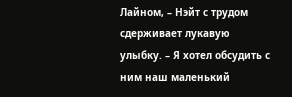Лайном, – Нэйт с трудом сдерживает лукавую улыбку. – Я хотел обсудить с ним наш маленький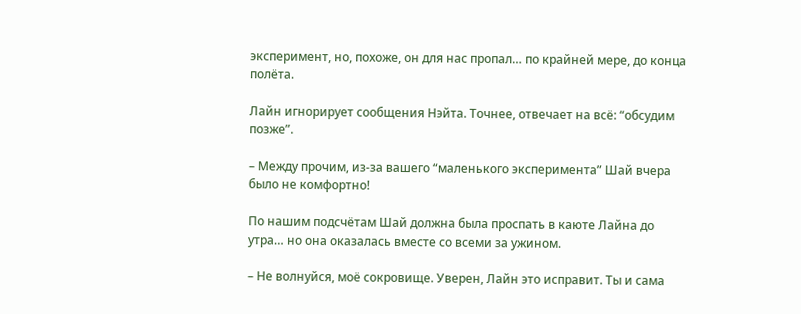эксперимент, но, похоже, он для нас пропал… по крайней мере, до конца полёта.

Лайн игнорирует сообщения Нэйта. Точнее, отвечает на всё: “обсудим позже”.

– Между прочим, из-за вашего “маленького эксперимента” Шай вчера было не комфортно!

По нашим подсчётам Шай должна была проспать в каюте Лайна до утра… но она оказалась вместе со всеми за ужином.

– Не волнуйся, моё сокровище. Уверен, Лайн это исправит. Ты и сама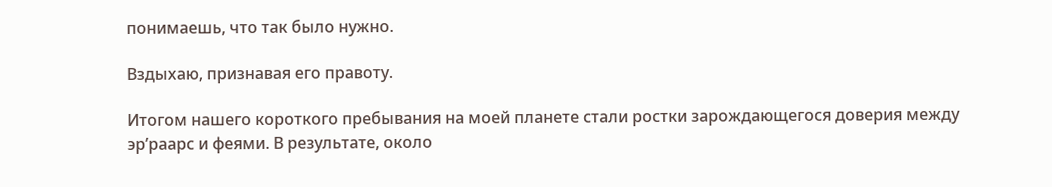понимаешь, что так было нужно.

Вздыхаю, признавая его правоту.

Итогом нашего короткого пребывания на моей планете стали ростки зарождающегося доверия между эр’раарс и феями. В результате, около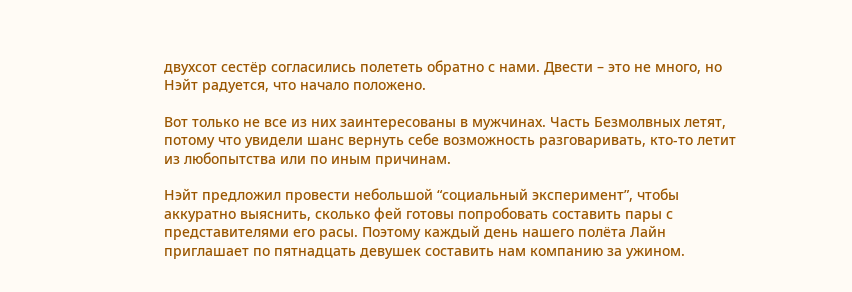двухсот сестёр согласились полететь обратно с нами. Двести – это не много, но Нэйт радуется, что начало положено.

Вот только не все из них заинтересованы в мужчинах. Часть Безмолвных летят, потому что увидели шанс вернуть себе возможность разговаривать, кто-то летит из любопытства или по иным причинам.

Нэйт предложил провести небольшой “социальный эксперимент”, чтобы аккуратно выяснить, сколько фей готовы попробовать составить пары с представителями его расы. Поэтому каждый день нашего полёта Лайн приглашает по пятнадцать девушек составить нам компанию за ужином.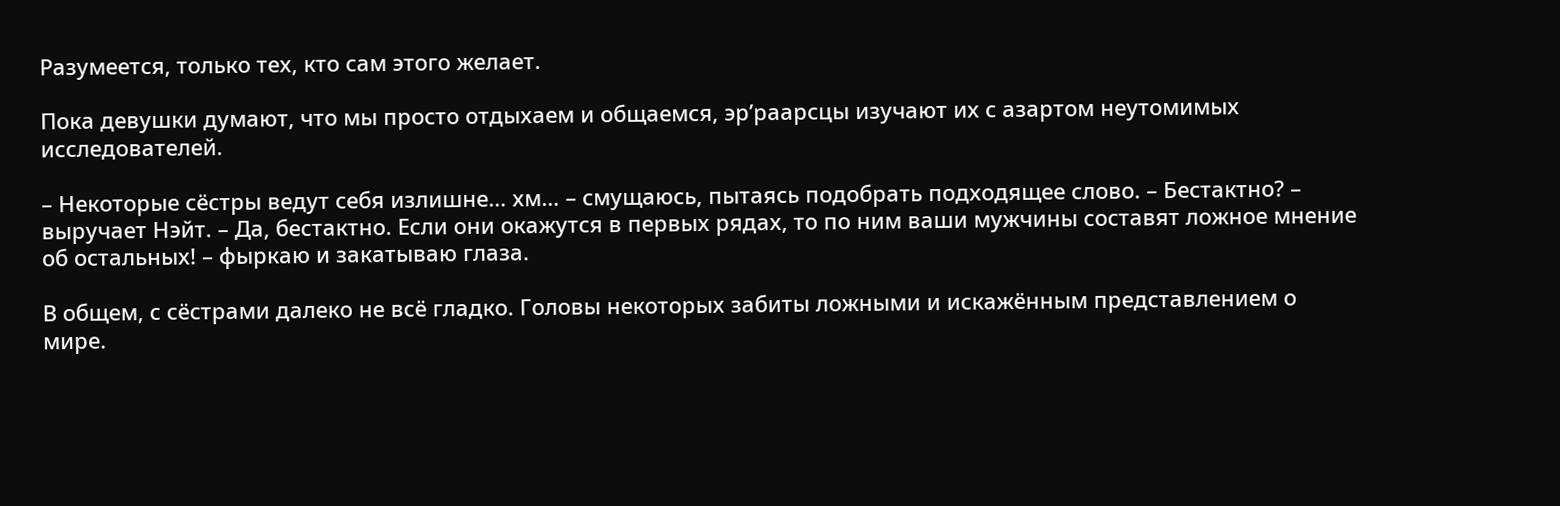Разумеется, только тех, кто сам этого желает.

Пока девушки думают, что мы просто отдыхаем и общаемся, эр’раарсцы изучают их с азартом неутомимых исследователей.

– Некоторые сёстры ведут себя излишне… хм… – смущаюсь, пытаясь подобрать подходящее слово. – Бестактно? – выручает Нэйт. – Да, бестактно. Если они окажутся в первых рядах, то по ним ваши мужчины составят ложное мнение об остальных! – фыркаю и закатываю глаза.

В общем, с сёстрами далеко не всё гладко. Головы некоторых забиты ложными и искажённым представлением о мире.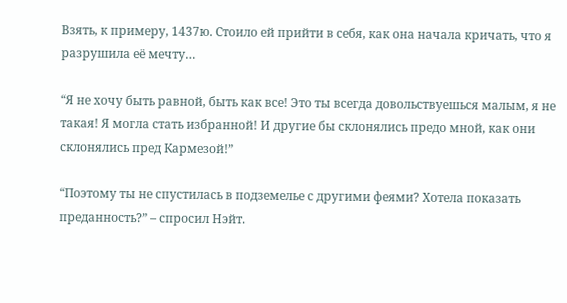Взять, к примеру, 1437ю. Стоило ей прийти в себя, как она начала кричать, что я разрушила её мечту…

“Я не хочу быть равной, быть как все! Это ты всегда довольствуешься малым, я не такая! Я могла стать избранной! И другие бы склонялись предо мной, как они склонялись пред Кармезой!”

“Поэтому ты не спустилась в подземелье с другими феями? Хотела показать преданность?” – спросил Нэйт.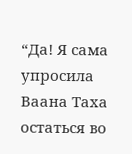“Да! Я сама упросила Ваана Таха остаться во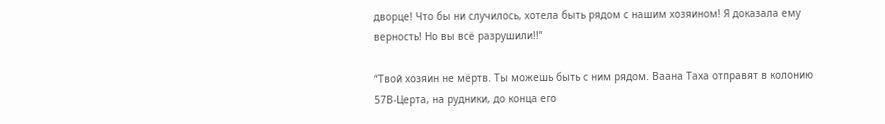дворце! Что бы ни случилось, хотела быть рядом с нашим хозяином! Я доказала ему верность! Но вы всё разрушили!!”

“Твой хозяин не мёртв. Ты можешь быть с ним рядом. Ваана Таха отправят в колонию 57В-Церта, на рудники, до конца его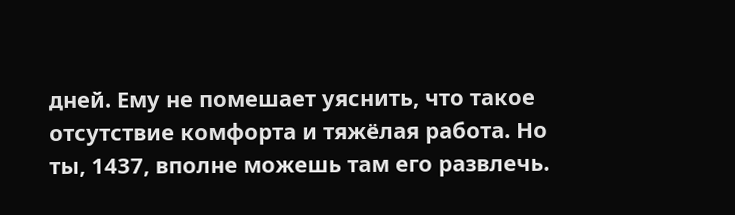дней. Ему не помешает уяснить, что такое отсутствие комфорта и тяжёлая работа. Но ты, 1437, вполне можешь там его развлечь.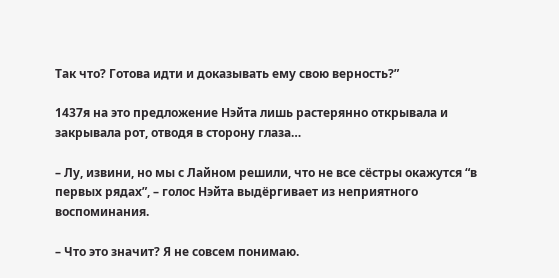Так что? Готова идти и доказывать ему свою верность?”

1437я на это предложение Нэйта лишь растерянно открывала и закрывала рот, отводя в сторону глаза…

– Лу, извини, но мы с Лайном решили, что не все сёстры окажутся “в первых рядах”, – голос Нэйта выдёргивает из неприятного воспоминания.

– Что это значит? Я не совсем понимаю.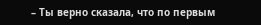– Ты верно сказала, что по первым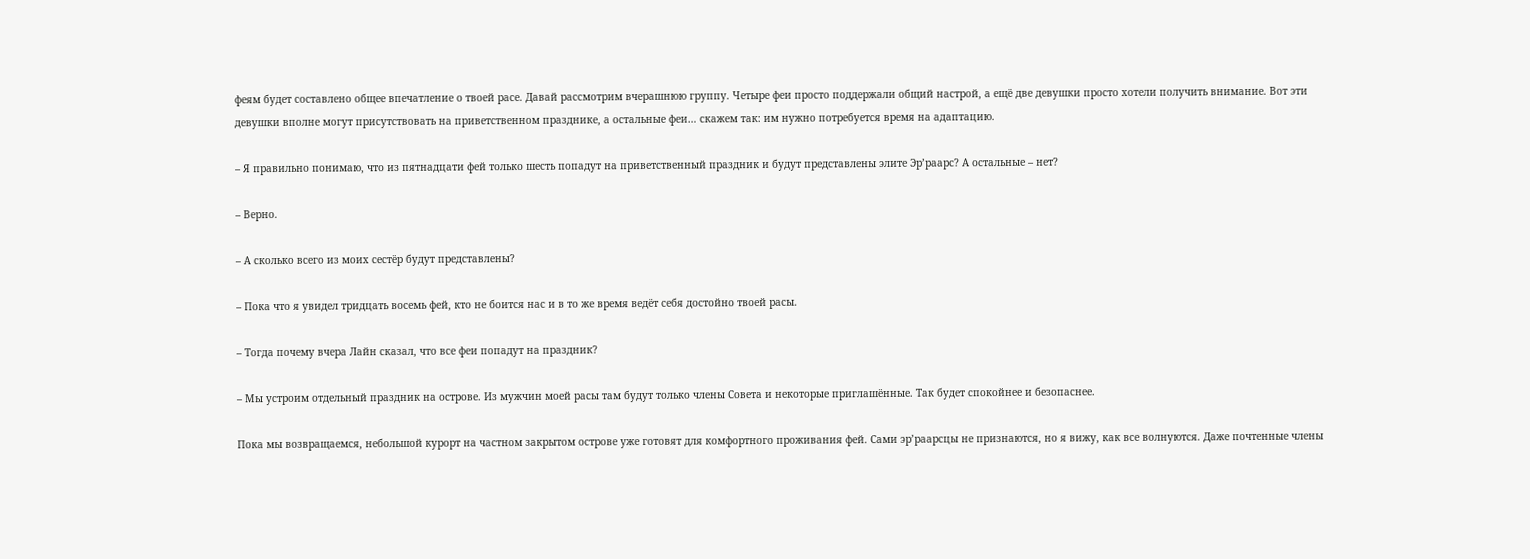феям будет составлено общее впечатление о твоей расе. Давай рассмотрим вчерашнюю группу. Четыре феи просто поддержали общий настрой, а ещё две девушки просто хотели получить внимание. Вот эти девушки вполне могут присутствовать на приветственном празднике, а остальные феи… скажем так: им нужно потребуется время на адаптацию.

– Я правильно понимаю, что из пятнадцати фей только шесть попадут на приветственный праздник и будут представлены элите Эр’раарс? А остальные – нет?

– Верно.

– А сколько всего из моих сестёр будут представлены?

– Пока что я увидел тридцать восемь фей, кто не боится нас и в то же время ведёт себя достойно твоей расы.

– Тогда почему вчера Лайн сказал, что все феи попадут на праздник?

– Мы устроим отдельный праздник на острове. Из мужчин моей расы там будут только члены Совета и некоторые приглашённые. Так будет спокойнее и безопаснее.

Пока мы возвращаемся, небольшой курорт на частном закрытом острове уже готовят для комфортного проживания фей. Сами эр’раарсцы не признаются, но я вижу, как все волнуются. Даже почтенные члены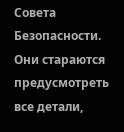Совета Безопасности. Они стараются предусмотреть все детали,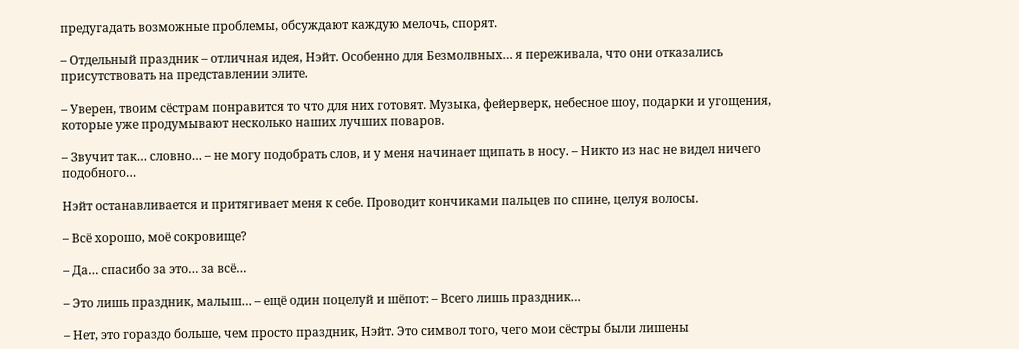предугадать возможные проблемы, обсуждают каждую мелочь, спорят.

– Отдельный праздник – отличная идея, Нэйт. Особенно для Безмолвных… я переживала, что они отказались присутствовать на представлении элите.

– Уверен, твоим сёстрам понравится то что для них готовят. Музыка, фейерверк, небесное шоу, подарки и угощения, которые уже продумывают несколько наших лучших поваров.

– Звучит так… словно… – не могу подобрать слов, и у меня начинает щипать в носу. – Никто из нас не видел ничего подобного…

Нэйт останавливается и притягивает меня к себе. Проводит кончиками пальцев по спине, целуя волосы.

– Всё хорошо, моё сокровище?

– Да… спасибо за это… за всё…

– Это лишь праздник, малыш… – ещё один поцелуй и шёпот: – Всего лишь праздник…

– Нет, это гораздо больше, чем просто праздник, Нэйт. Это символ того, чего мои сёстры были лишены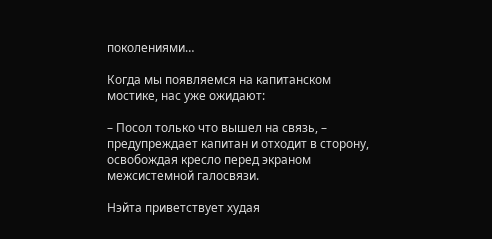поколениями…

Когда мы появляемся на капитанском мостике, нас уже ожидают:

– Посол только что вышел на связь, – предупреждает капитан и отходит в сторону, освобождая кресло перед экраном межсистемной галосвязи.

Нэйта приветствует худая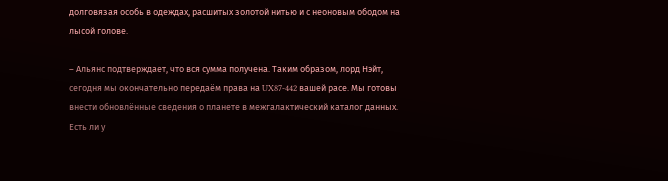долговязая особь в одеждах, расшитых золотой нитью и с неоновым ободом на лысой голове.

– Альянс подтверждает, что вся сумма получена. Таким образом, лорд Нэйт, сегодня мы окончательно передаём права на UX87-442 вашей расе. Мы готовы внести обновлённые сведения о планете в межгалактический каталог данных. Есть ли у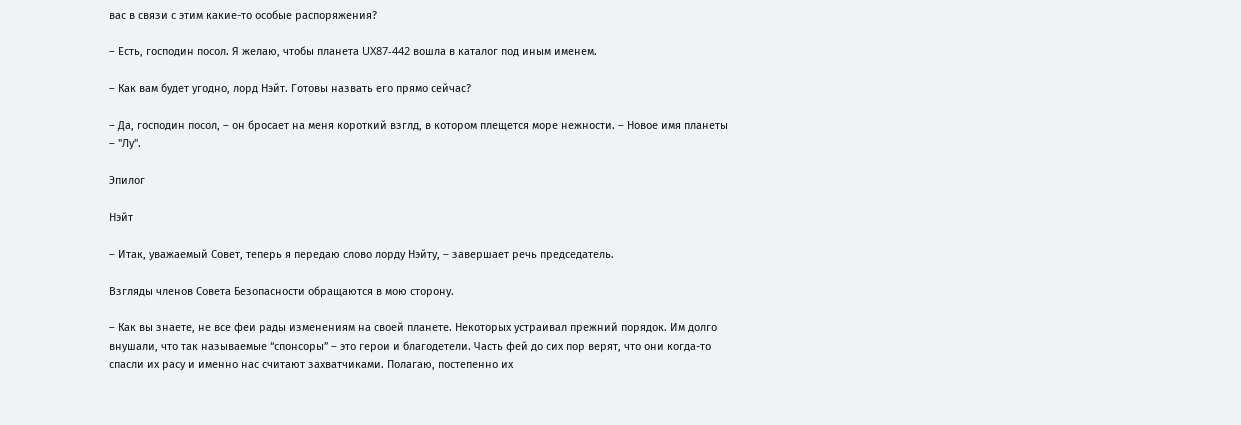вас в связи с этим какие-то особые распоряжения?

– Есть, господин посол. Я желаю, чтобы планета UX87-442 вошла в каталог под иным именем.

– Как вам будет угодно, лорд Нэйт. Готовы назвать его прямо сейчас?

– Да, господин посол, – он бросает на меня короткий взглд, в котором плещется море нежности. – Новое имя планеты – "Лу".

Эпилог

Нэйт

– Итак, уважаемый Совет, теперь я передаю слово лорду Нэйту, – завершает речь председатель.

Взгляды членов Совета Безопасности обращаются в мою сторону.

– Как вы знаете, не все феи рады изменениям на своей планете. Некоторых устраивал прежний порядок. Им долго внушали, что так называемые “спонсоры” – это герои и благодетели. Часть фей до сих пор верят, что они когда-то спасли их расу и именно нас считают захватчиками. Полагаю, постепенно их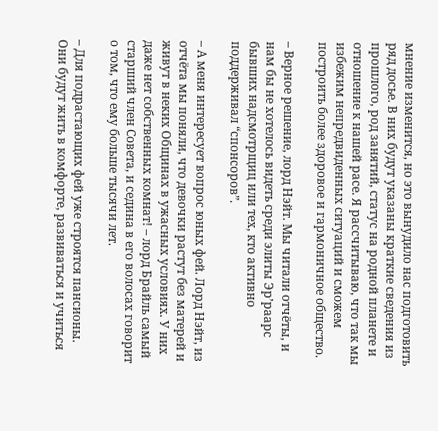мнение изменится, но это вынудило нас подготовить ряд досье. В них будут указаны краткие сведения из прошлого, род занятий, статус на родной планете и отношение к нашей расе. Я рассчитываю, что так мы избежим непредвиденных ситуаций и сможем построить более здоровое и гармоничное общество.

– Верное решение, лорд Нэйт. Мы читали отчёты, и нам бы не хотелось видеть среди элиты Эр’раарс бывших надсмотрщиц или тех, кто активно поддерживал “спонсоров”.

– А меня интересует вопрос юных фей. Лорд Нэйт, из отчёта мы поняли, что девочки растут без матерей и живут в неких Общинах в ужасных условиях. У них даже нет собственных комнат! – лорд Брайль самый старший член Совета, и седина в его волосах говорит о том, что ему больше тысячи лет.

– Для подрастающих фей уже строятся пансионы. Они будут жить в комфорте, развиваться и учиться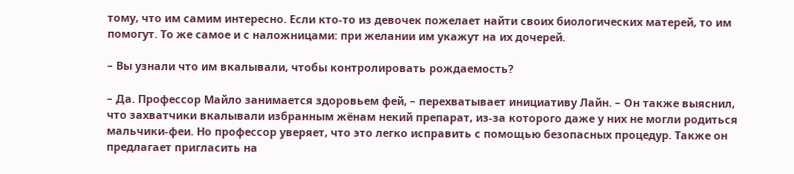тому, что им самим интересно. Если кто-то из девочек пожелает найти своих биологических матерей, то им помогут. То же самое и с наложницами: при желании им укажут на их дочерей.

– Вы узнали что им вкалывали, чтобы контролировать рождаемость?

– Да. Профессор Майло занимается здоровьем фей, – перехватывает инициативу Лайн. – Он также выяснил, что захватчики вкалывали избранным жёнам некий препарат, из-за которого даже у них не могли родиться мальчики-феи. Но профессор уверяет, что это легко исправить с помощью безопасных процедур. Также он предлагает пригласить на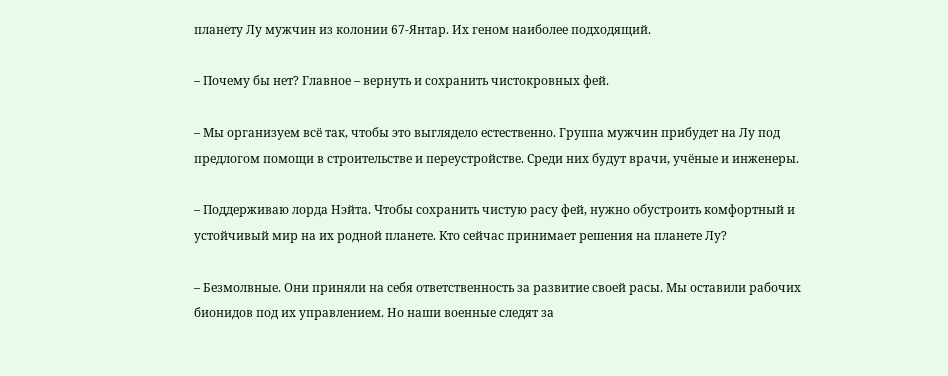планету Лу мужчин из колонии 67-Янтар. Их геном наиболее подходящий.

– Почему бы нет? Главное – вернуть и сохранить чистокровных фей.

– Мы организуем всё так, чтобы это выглядело естественно. Группа мужчин прибудет на Лу под предлогом помощи в строительстве и переустройстве. Среди них будут врачи, учёные и инженеры.

– Поддерживаю лорда Нэйта. Чтобы сохранить чистую расу фей, нужно обустроить комфортный и устойчивый мир на их родной планете. Кто сейчас принимает решения на планете Лу?

– Безмолвные. Они приняли на себя ответственность за развитие своей расы. Мы оставили рабочих бионидов под их управлением. Но наши военные следят за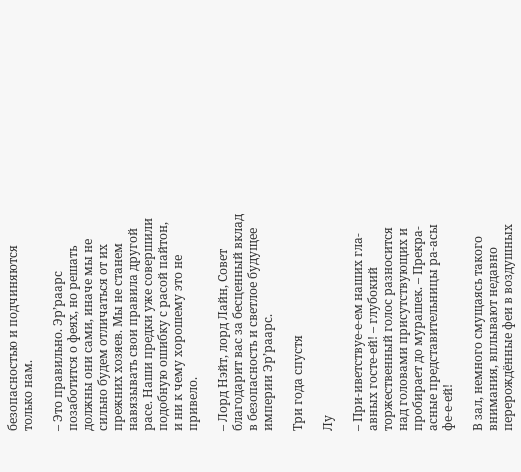безопасностью и подчиняются только нам.

– Это правильно. Эр’раарс позаботится о феях, но решать должны они сами, иначе мы не сильно будем отличаться от их прежних хозяев. Мы не станем навязывать свои правила другой расе. Наши предки уже совершили подобную ошибку с расой пайтон, и ни к чему хорошему это не привело.

– Лорд Нэйт, лорд Лайн, Совет благодарит вас за бесценный вклад в безопасность и светлое будущее империи Эр’раарс.

Три года спустя

Лу

– При-иветствуе-е-ем наших гла-авных госте-ей! – глубокий торжественный голос разносится над головами присутствующих и пробирает до мурашек. – Прекра-асные представительницы ра-асы фе-е-ей!

В зал, немного смущаясь такого внимания, вплывают недавно перерождённые феи в воздушных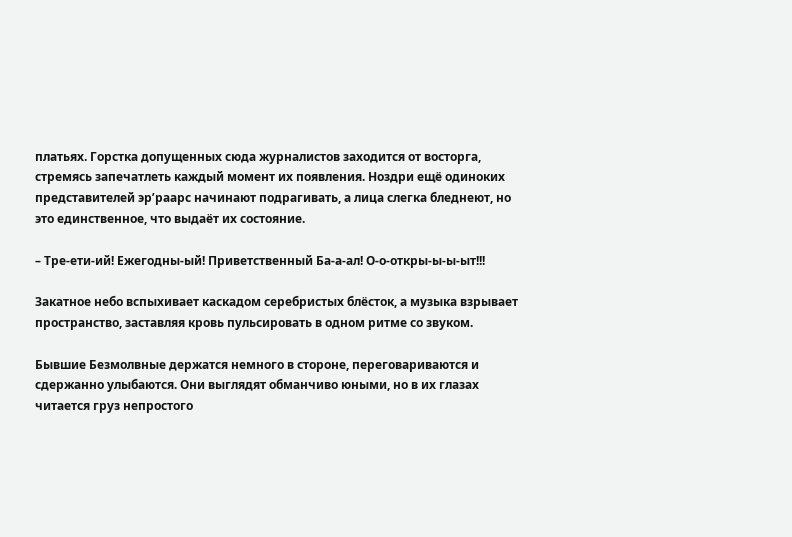платьях. Горстка допущенных сюда журналистов заходится от восторга, стремясь запечатлеть каждый момент их появления. Ноздри ещё одиноких представителей эр’раарс начинают подрагивать, а лица слегка бледнеют, но это единственное, что выдаёт их состояние.

– Тре-ети-ий! Ежегодны-ый! Приветственный Ба-а-ал! О-о-откры-ы-ы-ыт!!!

Закатное небо вспыхивает каскадом серебристых блёсток, а музыка взрывает пространство, заставляя кровь пульсировать в одном ритме со звуком.

Бывшие Безмолвные держатся немного в стороне, переговариваются и сдержанно улыбаются. Они выглядят обманчиво юными, но в их глазах читается груз непростого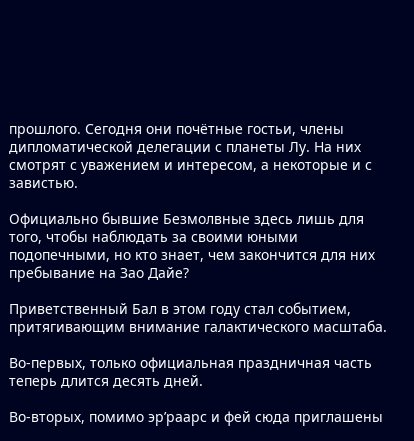прошлого. Сегодня они почётные гостьи, члены дипломатической делегации с планеты Лу. На них смотрят с уважением и интересом, а некоторые и с завистью.

Официально бывшие Безмолвные здесь лишь для того, чтобы наблюдать за своими юными подопечными, но кто знает, чем закончится для них пребывание на Зао Дайе?

Приветственный Бал в этом году стал событием, притягивающим внимание галактического масштаба.

Во-первых, только официальная праздничная часть теперь длится десять дней.

Во-вторых, помимо эр’раарс и фей сюда приглашены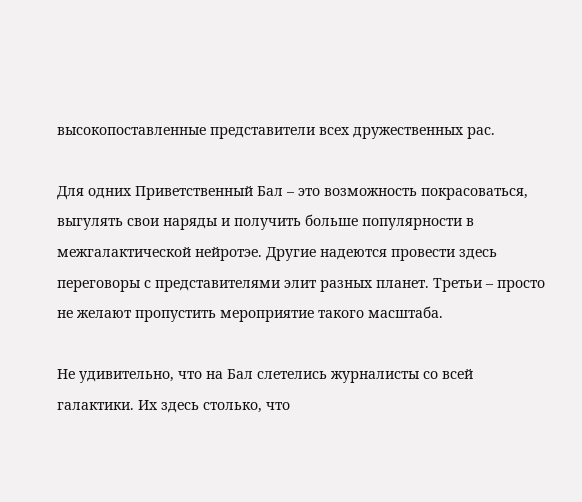высокопоставленные представители всех дружественных рас.

Для одних Приветственный Бал – это возможность покрасоваться, выгулять свои наряды и получить больше популярности в межгалактической нейротэе. Другие надеются провести здесь переговоры с представителями элит разных планет. Третьи – просто не желают пропустить мероприятие такого масштаба.

Не удивительно, что на Бал слетелись журналисты со всей галактики. Их здесь столько, что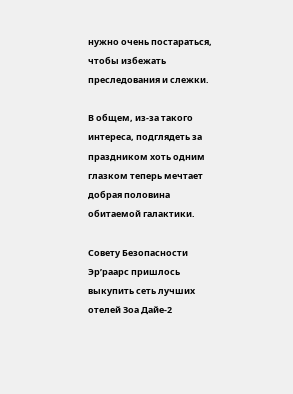нужно очень постараться, чтобы избежать преследования и слежки.

В общем, из-за такого интереса, подглядеть за праздником хоть одним глазком теперь мечтает добрая половина обитаемой галактики.

Совету Безопасности Эр’раарс пришлось выкупить сеть лучших отелей Зоа Дайе-2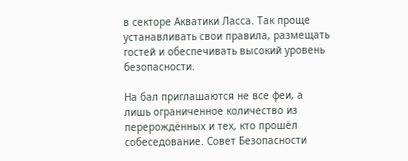в секторе Акватики Ласса. Так проще устанавливать свои правила, размещать гостей и обеспечивать высокий уровень безопасности.

На бал приглашаются не все феи, а лишь ограниченное количество из перерождённых и тех, кто прошёл собеседование. Совет Безопасности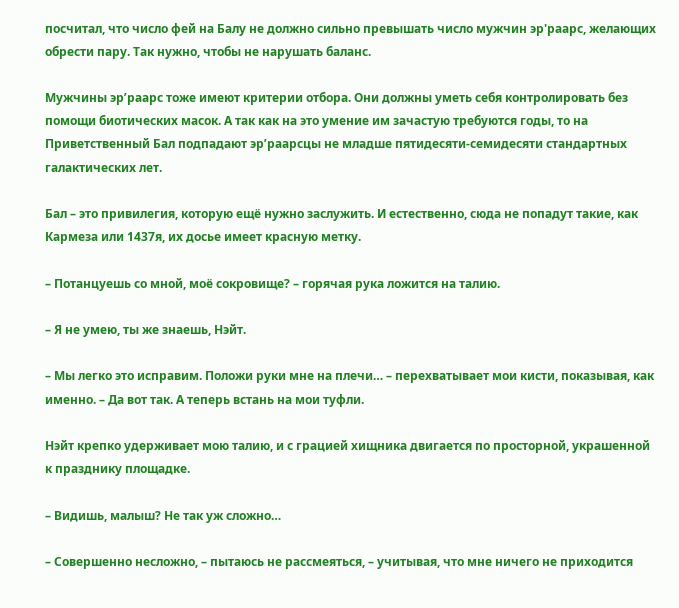посчитал, что число фей на Балу не должно сильно превышать число мужчин эр'раарс, желающих обрести пару. Так нужно, чтобы не нарушать баланс.

Мужчины эр’раарс тоже имеют критерии отбора. Они должны уметь себя контролировать без помощи биотических масок. А так как на это умение им зачастую требуются годы, то на Приветственный Бал подпадают эр’раарсцы не младше пятидесяти-семидесяти стандартных галактических лет.

Бал – это привилегия, которую ещё нужно заслужить. И естественно, сюда не попадут такие, как Кармеза или 1437я, их досье имеет красную метку.

– Потанцуешь со мной, моё сокровище? – горячая рука ложится на талию.

– Я не умею, ты же знаешь, Нэйт.

– Мы легко это исправим. Положи руки мне на плечи… – перехватывает мои кисти, показывая, как именно. – Да вот так. А теперь встань на мои туфли.

Нэйт крепко удерживает мою талию, и с грацией хищника двигается по просторной, украшенной к празднику площадке.

– Видишь, малыш? Не так уж сложно…

– Совершенно несложно, – пытаюсь не рассмеяться, – учитывая, что мне ничего не приходится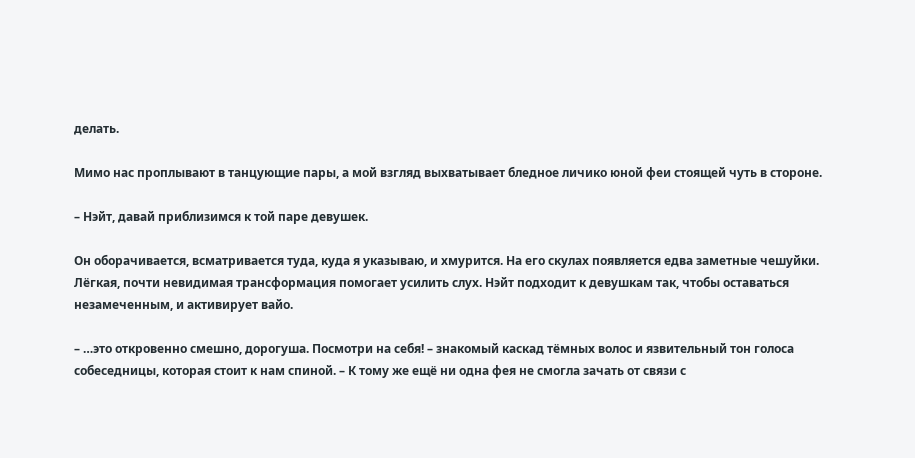делать.

Мимо нас проплывают в танцующие пары, а мой взгляд выхватывает бледное личико юной феи стоящей чуть в стороне.

– Нэйт, давай приблизимся к той паре девушек.

Он оборачивается, всматривается туда, куда я указываю, и хмурится. На его скулах появляется едва заметные чешуйки. Лёгкая, почти невидимая трансформация помогает усилить слух. Нэйт подходит к девушкам так, чтобы оставаться незамеченным, и активирует вайо.

– …это откровенно смешно, дорогуша. Посмотри на себя! – знакомый каскад тёмных волос и язвительный тон голоса собеседницы, которая стоит к нам спиной. – К тому же ещё ни одна фея не смогла зачать от связи с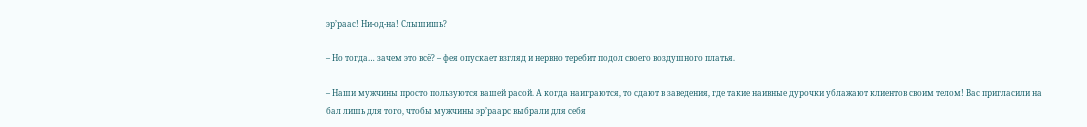эр’раас! Ни-од-на! Слышишь?

– Но тогда… зачем это всё? – фея опускает взгляд и нервно теребит подол своего воздушного платья.

– Наши мужчины просто пользуются вашей расой. А когда наиграются, то сдают в заведения, где такие наивные дурочки ублажают клиентов своим телом! Вас пригласили на бал лишь для того, чтобы мужчины эр’раарс выбрали для себя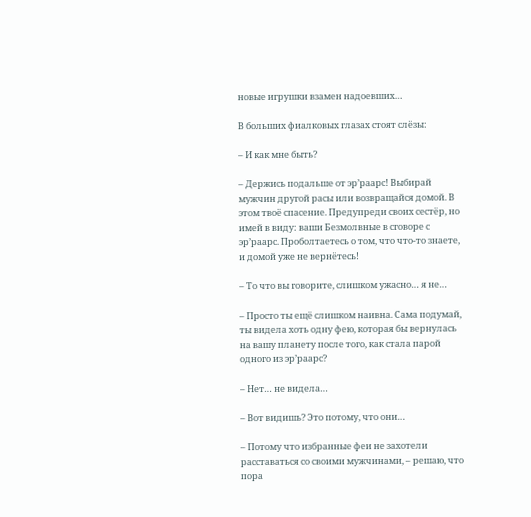новые игрушки взамен надоевших…

В больших фиалковых глазах стоят слёзы:

– И как мне быть?

– Держись подальше от эр’раарс! Выбирай мужчин другой расы или возвращайся домой. В этом твоё спасение. Предупреди своих сестёр, но имей в виду: ваши Безмолвные в сговоре с эр’раарс. Проболтаетесь о том, что что-то знаете, и домой уже не вернётесь!

– То что вы говорите, слишком ужасно… я не…

– Просто ты ещё слишком наивна. Сама подумай, ты видела хоть одну фею, которая бы вернулась на вашу планету после того, как стала парой одного из эр’раарс?

– Нет… не видела…

– Вот видишь? Это потому, что они…

– Потому что избранные феи не захотели расставаться со своими мужчинами, – решаю, что пора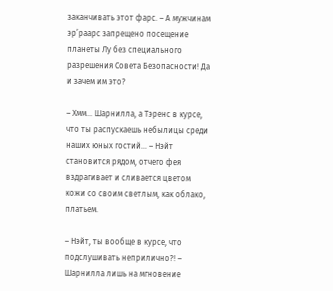заканчивать этот фарс. – А мужчинам эр’раарс запрещено посещение планеты Лу без специального разрешения Совета Безопасности! Да и зачем им это?

– Хмм… Шарнилла, а Тэренс в курсе, что ты распускаешь небылицы среди наших юных гостий… – Нэйт становится рядом, отчего фея вздрагивает и сливается цветом кожи со своим светлым, как облако, платьем.

– Нэйт, ты вообще в курсе, что подслушивать неприлично?! – Шарнилла лишь на мгновение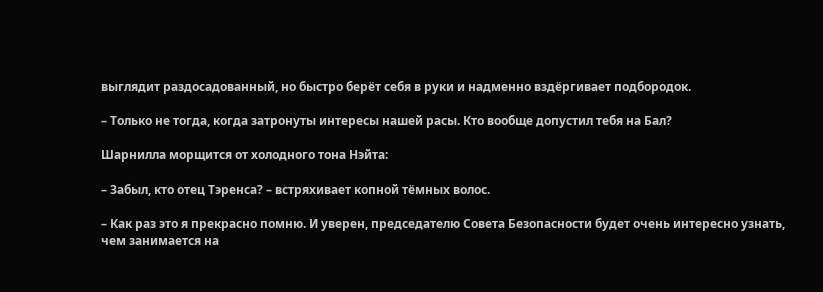выглядит раздосадованный, но быстро берёт себя в руки и надменно вздёргивает подбородок.

– Только не тогда, когда затронуты интересы нашей расы. Кто вообще допустил тебя на Бал?

Шарнилла морщится от холодного тона Нэйта:

– Забыл, кто отец Тэренса? – встряхивает копной тёмных волос.

– Как раз это я прекрасно помню. И уверен, председателю Совета Безопасности будет очень интересно узнать, чем занимается на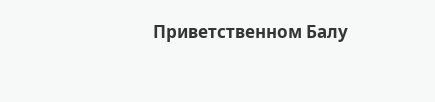Приветственном Балу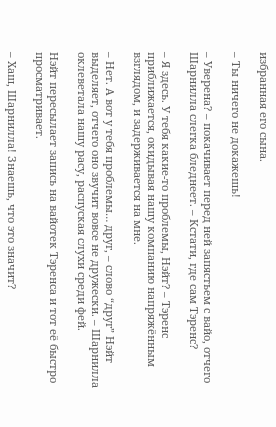избранная его сына.

– Ты ничего не докажешь!

– Уверена? – покачивает перед ней запястьем с вайо, отчего Шарнилла слегка бледнеет. – Кстати, где сам Тэренс?

– Я здесь. У тебя какие-то проблемы, Нэйт? – Тэренс приближается, окидывая нашу компанию напряжённым взглядом, и задерживается на мне.

– Нет. А вот у тебя проблемы… друг, – слово “друг” Нэйт выделяет, отчего оно звучит вовсе не дружески. – Шарнилла оклеветала нашу расу, распуская слухи среди фей.

Нэйт пересылает запись на вайотек Тэренса и тот её быстро просматривает.

– Хаш, Шарнилла! Знаешь, что это значит?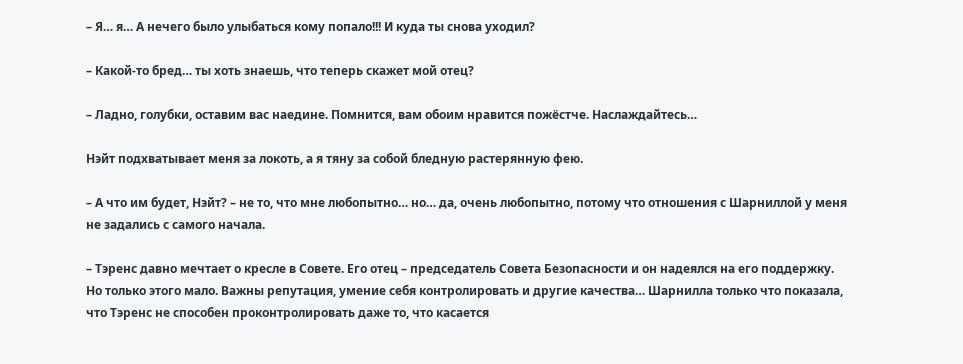– Я… я… А нечего было улыбаться кому попало!!! И куда ты снова уходил?

– Какой-то бред… ты хоть знаешь, что теперь скажет мой отец?

– Ладно, голубки, оставим вас наедине. Помнится, вам обоим нравится пожёстче. Наслаждайтесь…

Нэйт подхватывает меня за локоть, а я тяну за собой бледную растерянную фею.

– А что им будет, Нэйт? – не то, что мне любопытно… но… да, очень любопытно, потому что отношения с Шарниллой у меня не задались с самого начала.

– Тэренс давно мечтает о кресле в Совете. Его отец – председатель Совета Безопасности и он надеялся на его поддержку. Но только этого мало. Важны репутация, умение себя контролировать и другие качества… Шарнилла только что показала, что Тэренс не способен проконтролировать даже то, что касается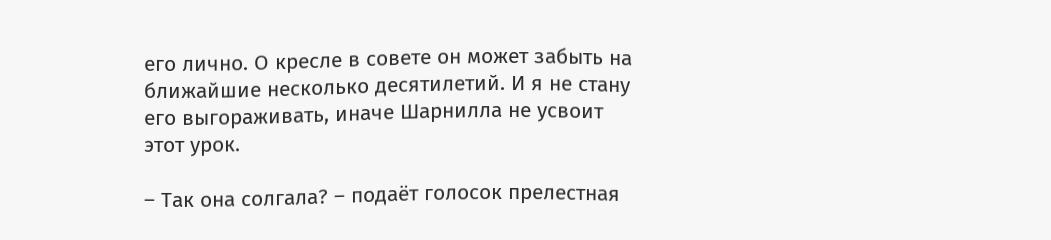его лично. О кресле в совете он может забыть на ближайшие несколько десятилетий. И я не стану его выгораживать, иначе Шарнилла не усвоит этот урок.

– Так она солгала? – подаёт голосок прелестная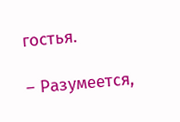гостья.

– Разумеется,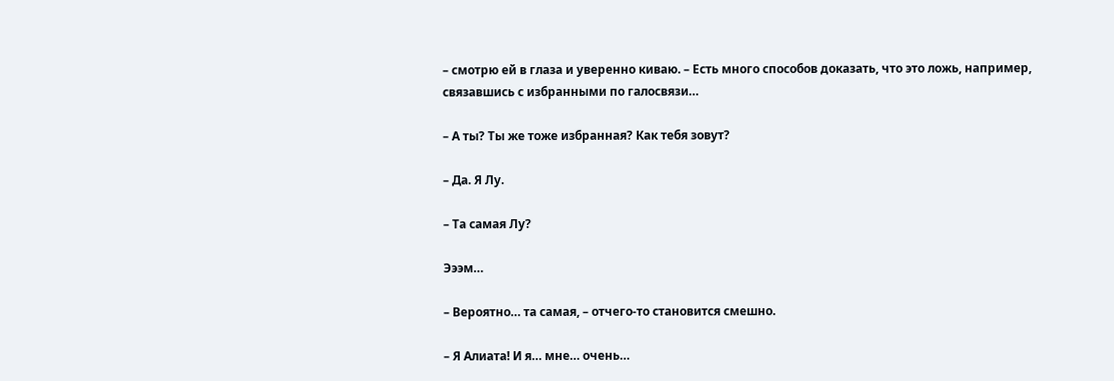– смотрю ей в глаза и уверенно киваю. – Есть много способов доказать, что это ложь, например, связавшись с избранными по галосвязи…

– А ты? Ты же тоже избранная? Как тебя зовут?

– Да. Я Лу.

– Та самая Лу?

Эээм…

– Вероятно… та самая, – отчего-то становится смешно.

– Я Алиата! И я… мне… очень…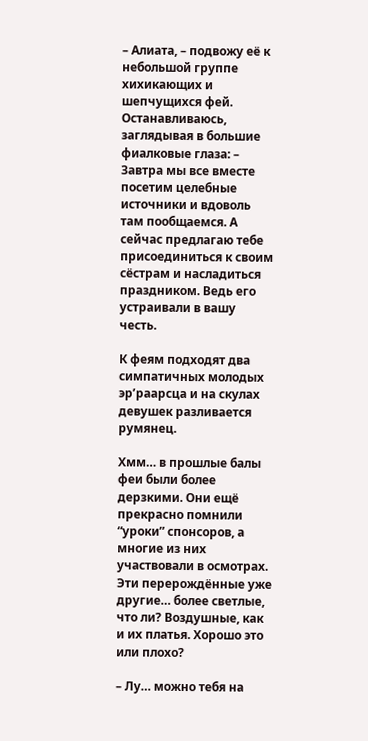– Алиата, – подвожу её к небольшой группе хихикающих и шепчущихся фей. Останавливаюсь, заглядывая в большие фиалковые глаза: – Завтра мы все вместе посетим целебные источники и вдоволь там пообщаемся. А сейчас предлагаю тебе присоединиться к своим сёстрам и насладиться праздником. Ведь его устраивали в вашу честь.

К феям подходят два симпатичных молодых эр’раарсца и на скулах девушек разливается румянец.

Хмм… в прошлые балы феи были более дерзкими. Они ещё прекрасно помнили “уроки” спонсоров, а многие из них участвовали в осмотрах. Эти перерождённые уже другие… более светлые, что ли? Воздушные, как и их платья. Хорошо это или плохо?

– Лу… можно тебя на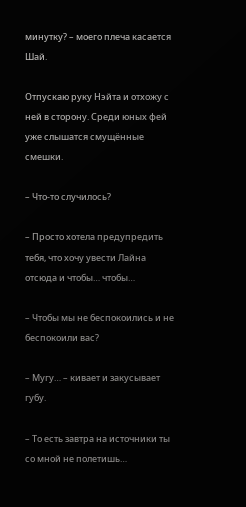минутку? – моего плеча касается Шай.

Отпускаю руку Нэйта и отхожу с ней в сторону. Среди юных фей уже слышатся смущённые смешки.

– Что-то случилось?

– Просто хотела предупредить тебя, что хочу увести Лайна отсюда и чтобы… чтобы…

– Чтобы мы не беспокоились и не беспокоили вас?

– Мугу… – кивает и закусывает губу.

– То есть завтра на источники ты со мной не полетишь…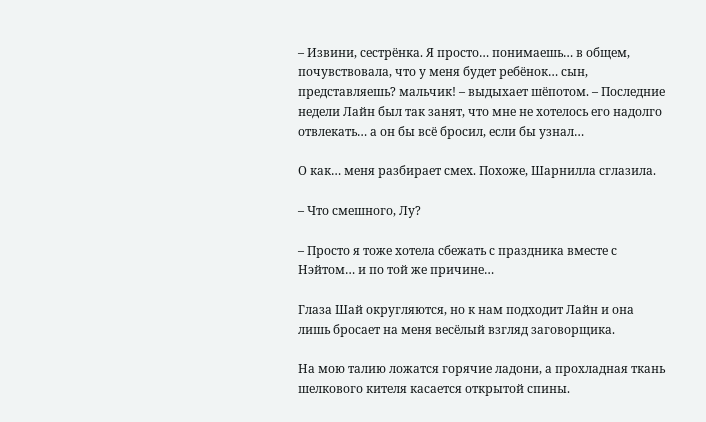– Извини, сестрёнка. Я просто… понимаешь… в общем, почувствовала, что у меня будет ребёнок… сын, представляешь? мальчик! – выдыхает шёпотом. – Последние недели Лайн был так занят, что мне не хотелось его надолго отвлекать… а он бы всё бросил, если бы узнал…

О как… меня разбирает смех. Похоже, Шарнилла сглазила.

– Что смешного, Лу?

– Просто я тоже хотела сбежать с праздника вместе с Нэйтом… и по той же причине…

Глаза Шай округляются, но к нам подходит Лайн и она лишь бросает на меня весёлый взгляд заговорщика.

На мою талию ложатся горячие ладони, а прохладная ткань шелкового кителя касается открытой спины.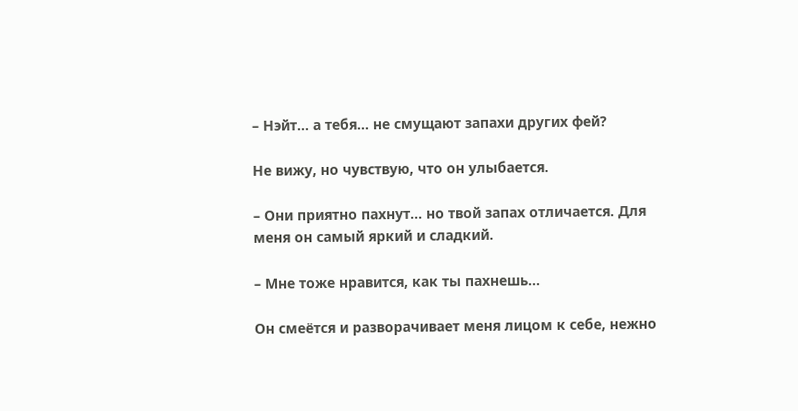– Нэйт… а тебя… не смущают запахи других фей?

Не вижу, но чувствую, что он улыбается.

– Они приятно пахнут… но твой запах отличается. Для меня он самый яркий и сладкий.

– Мне тоже нравится, как ты пахнешь…

Он смеётся и разворачивает меня лицом к себе, нежно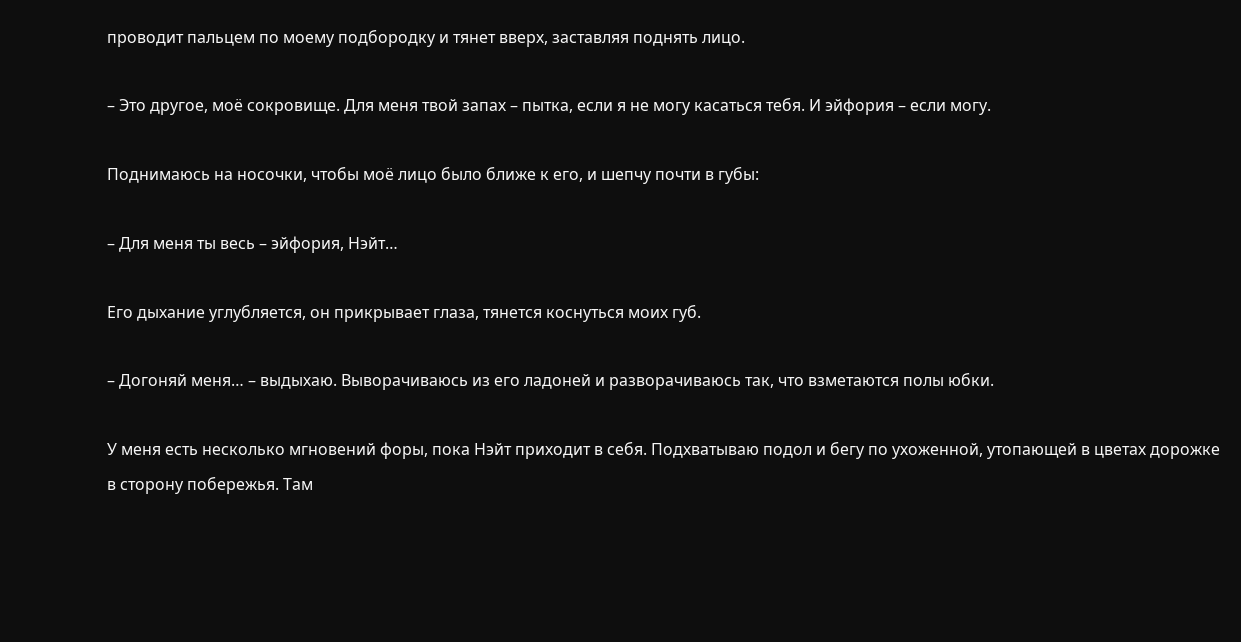проводит пальцем по моему подбородку и тянет вверх, заставляя поднять лицо.

– Это другое, моё сокровище. Для меня твой запах – пытка, если я не могу касаться тебя. И эйфория – если могу.

Поднимаюсь на носочки, чтобы моё лицо было ближе к его, и шепчу почти в губы:

– Для меня ты весь – эйфория, Нэйт…

Его дыхание углубляется, он прикрывает глаза, тянется коснуться моих губ.

– Догоняй меня… – выдыхаю. Выворачиваюсь из его ладоней и разворачиваюсь так, что взметаются полы юбки.

У меня есть несколько мгновений форы, пока Нэйт приходит в себя. Подхватываю подол и бегу по ухоженной, утопающей в цветах дорожке в сторону побережья. Там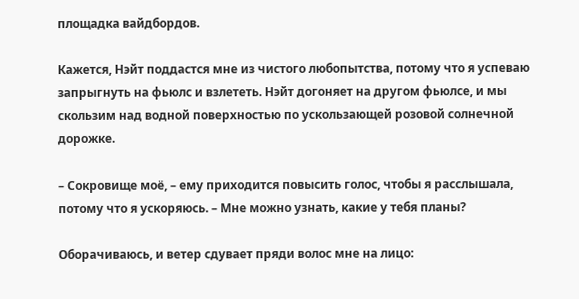площадка вайдбордов.

Кажется, Нэйт поддастся мне из чистого любопытства, потому что я успеваю запрыгнуть на фьюлс и взлететь. Нэйт догоняет на другом фьюлсе, и мы скользим над водной поверхностью по ускользающей розовой солнечной дорожке.

– Сокровище моё, – ему приходится повысить голос, чтобы я расслышала, потому что я ускоряюсь. – Мне можно узнать, какие у тебя планы?

Оборачиваюсь, и ветер сдувает пряди волос мне на лицо: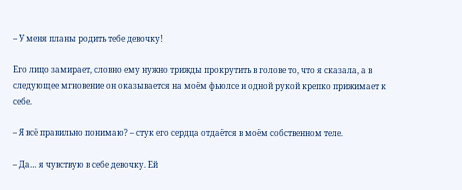– У меня планы родить тебе девочку!

Его лицо замирает, словно ему нужно трижды прокрутить в голове то, что я сказала, а в следующее мгновение он оказывается на моём фьюлсе и одной рукой крепко прижимает к себе.

– Я всё правильно понимаю? – стук его сердца отдаётся в моём собственном теле.

– Да… я чувствую в себе девочку. Ей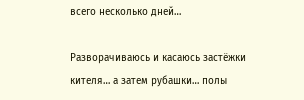всего несколько дней…

Разворачиваюсь и касаюсь застёжки кителя… а затем рубашки… полы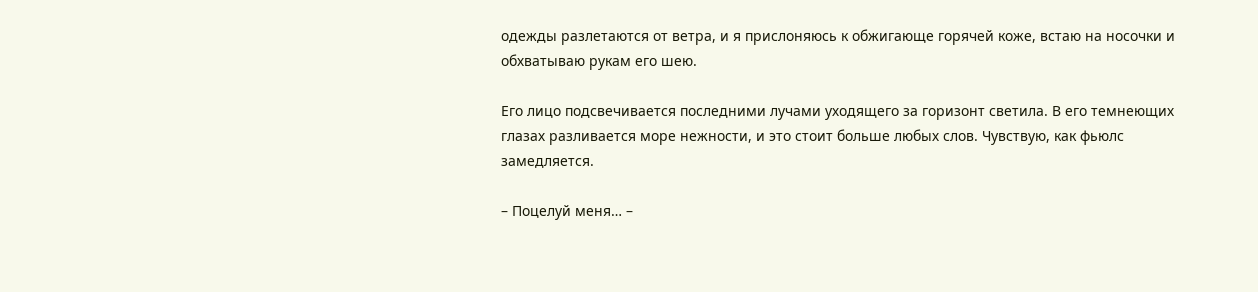одежды разлетаются от ветра, и я прислоняюсь к обжигающе горячей коже, встаю на носочки и обхватываю рукам его шею.

Его лицо подсвечивается последними лучами уходящего за горизонт светила. В его темнеющих глазах разливается море нежности, и это стоит больше любых слов. Чувствую, как фьюлс замедляется.

– Поцелуй меня… –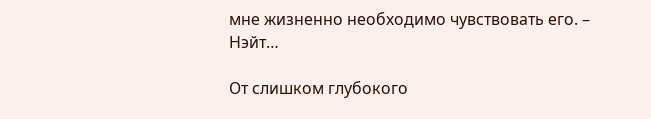мне жизненно необходимо чувствовать его. – Нэйт…

От слишком глубокого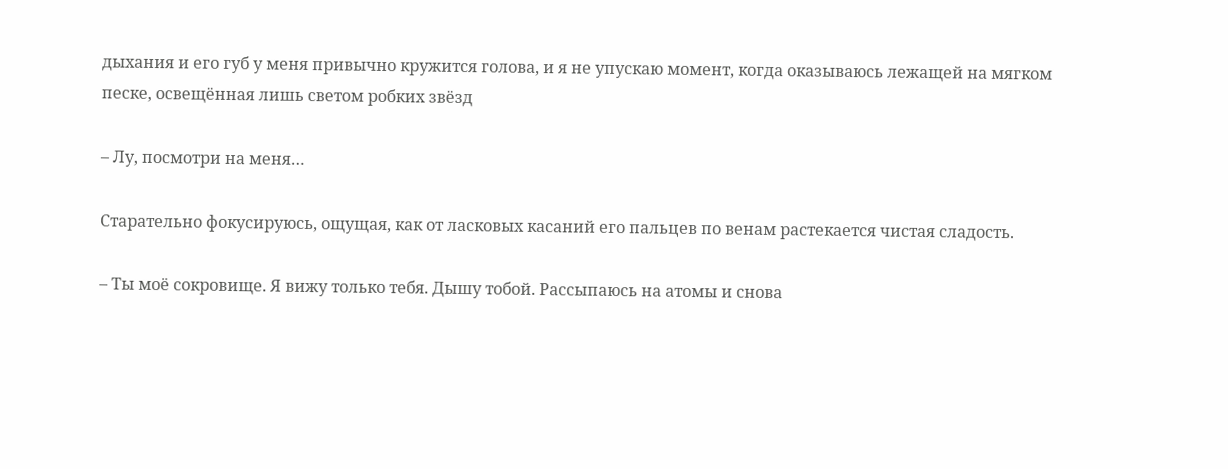дыхания и его губ у меня привычно кружится голова, и я не упускаю момент, когда оказываюсь лежащей на мягком песке, освещённая лишь светом робких звёзд

– Лу, посмотри на меня…

Старательно фокусируюсь, ощущая, как от ласковых касаний его пальцев по венам растекается чистая сладость.

– Ты моё сокровище. Я вижу только тебя. Дышу тобой. Рассыпаюсь на атомы и снова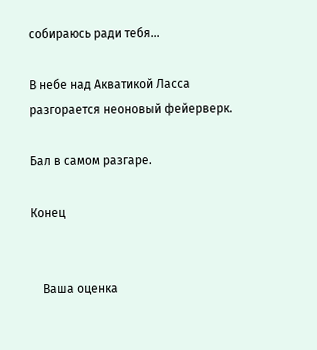собираюсь ради тебя…

В небе над Акватикой Ласса разгорается неоновый фейерверк.

Бал в самом разгаре.

Конец


    Ваша оценка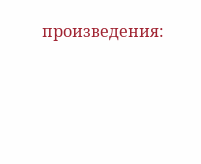произведения: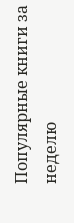Популярные книги за неделю